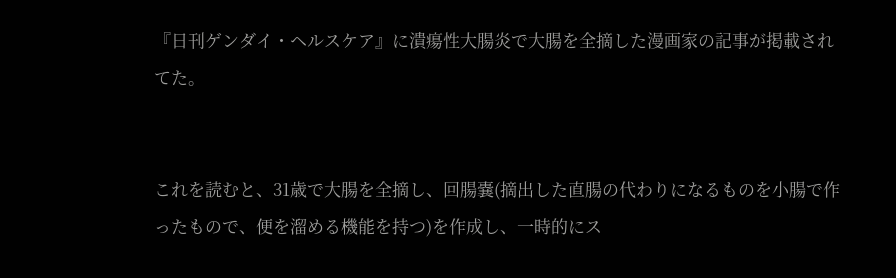『日刊ゲンダイ・ヘルスケア』に潰瘍性大腸炎で大腸を全摘した漫画家の記事が掲載されてた。


これを読むと、31歳で大腸を全摘し、回腸嚢(摘出した直腸の代わりになるものを小腸で作ったもので、便を溜める機能を持つ)を作成し、一時的にス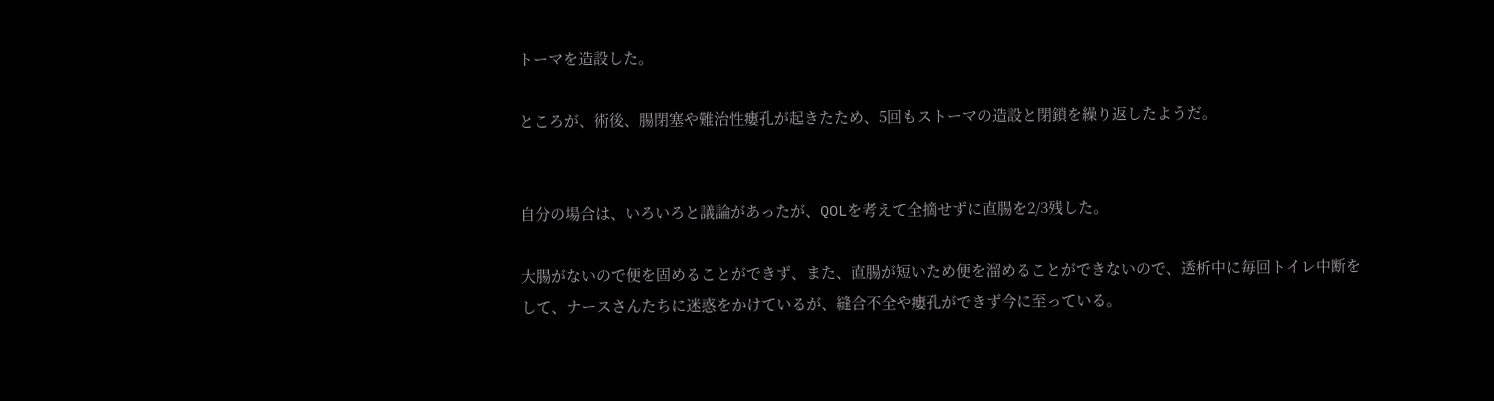トーマを造設した。

ところが、術後、腸閉塞や難治性瘻孔が起きたため、5回もストーマの造設と閉鎖を繰り返したようだ。


自分の場合は、いろいろと議論があったが、QOLを考えて全摘せずに直腸を2/3残した。

大腸がないので便を固めることができず、また、直腸が短いため便を溜めることができないので、透析中に毎回トイレ中断をして、ナースさんたちに迷惑をかけているが、縫合不全や瘻孔ができず今に至っている。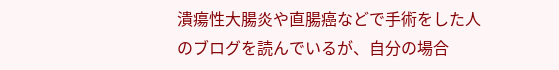潰瘍性大腸炎や直腸癌などで手術をした人のブログを読んでいるが、自分の場合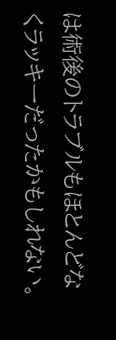は術後のトラブルもほとんどなくラッキーだったかもしれない。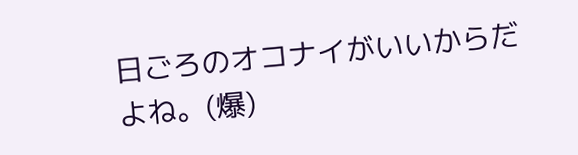日ごろのオコナイがいいからだよね。(爆)